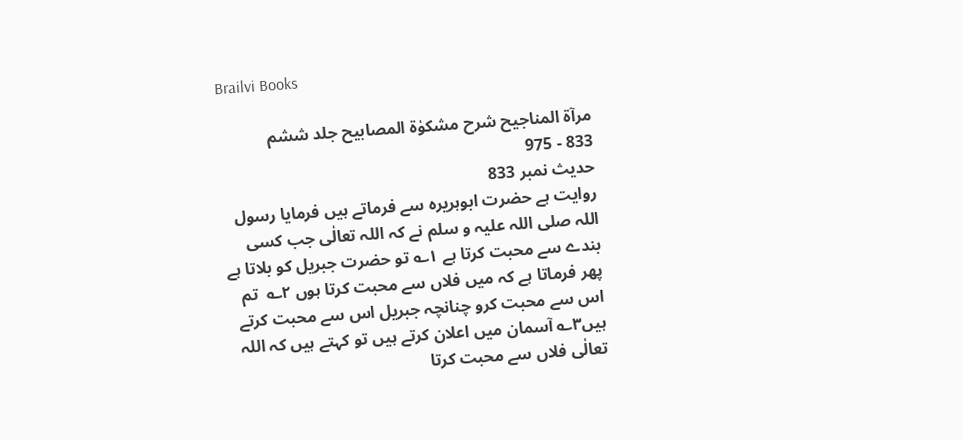Brailvi Books

مرآۃ المناجیح شرح مشکوٰۃ المصابیح جلد ششم
833 - 975
حدیث نمبر 833
روایت ہے حضرت ابوہریرہ سے فرماتے ہیں فرمایا رسول اللہ صلی اللہ علیہ و سلم نے کہ اللہ تعالٰی جب کسی بندے سے محبت کرتا ہے ۱؎ تو حضرت جبریل کو بلاتا ہے پھر فرماتا ہے کہ میں فلاں سے محبت کرتا ہوں ۲؎  تم اس سے محبت کرو چنانچہ جبریل اس سے محبت کرتے ہیں۳؎ آسمان میں اعلان کرتے ہیں تو کہتے ہیں کہ اللہ تعالٰی فلاں سے محبت کرتا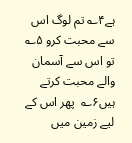ہے۴؎ تم لوگ اس سے محبت کرو ۵؎  تو اس سے آسمان والے محبت کرتے ہیں۶؎  پھر اس کے لیے زمین میں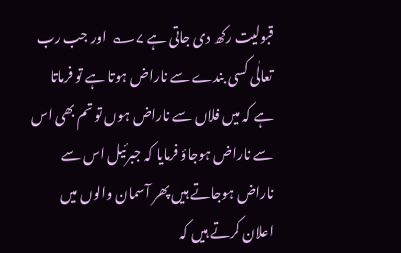قبولیت رکھ دی جاتی ہے ۷؎  اور جب رب تعالٰی کسی بندے سے ناراض ہوتا ہے تو فرماتا ہے کہ میں فلاں سے ناراض ہوں تو تم بھی اس سے ناراض ہوجاؤ فرمایا کہ جبرئیل اس سے ناراض ہوجاتے ہیں پھر آسمان والوں میں اعلان کرتے ہیں کہ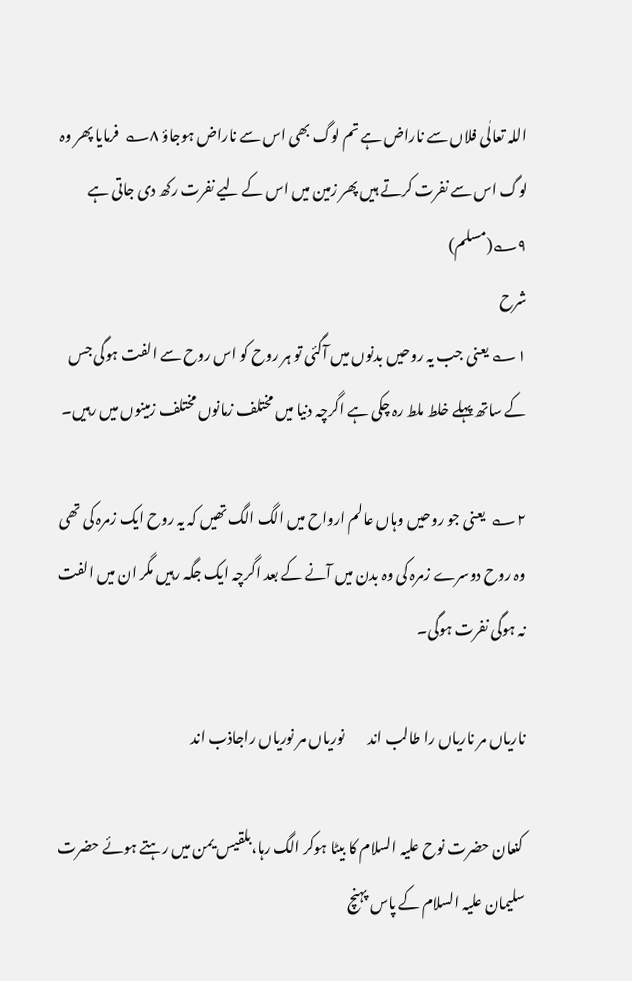اللہ تعالٰی فلاں سے ناراض ہے تم لوگ بھی اس سے ناراض ہوجاؤ ۸؎  فرمایا پھر وہ لوگ اس سے نفرت کرتے ہیں پھر زمین میں اس کے لیے نفرت رکھ دی جاتی ہے ۹؎(مسلم)
شرح
۱؎ یعنی جب یہ روحیں بدنوں میں آگئی تو ہر روح کو اس روح سے الفت ہوگی جس کے ساتھ پہلے خلط ملط رہ چکی ہے اگرچہ دنیا میں مختلف زمانوں مختلف زمینوں میں رہیں۔

۲؎  یعنی جو روحیں وہاں عالم ارواح میں الگ الگ تھیں کہ یہ روح ایک زمرہ کی تھی وہ روح دوسرے زمرہ کی وہ بدن میں آنے کے بعد اگرچہ ایک جگہ رہیں مگر ان میں الفت نہ ہوگی نفرت ہوگی۔

ناریاں مر ناریاں را طالب اند        نوریاں مر نوریاں راجاذب اند

 کنعان حضرت نوح علیہ السلام کا بیٹا ہوکر الگ رہا،بلقیس یمن میں رہتے ہوئے حضرت سلیمان علیہ السلام کے پاس پہنچ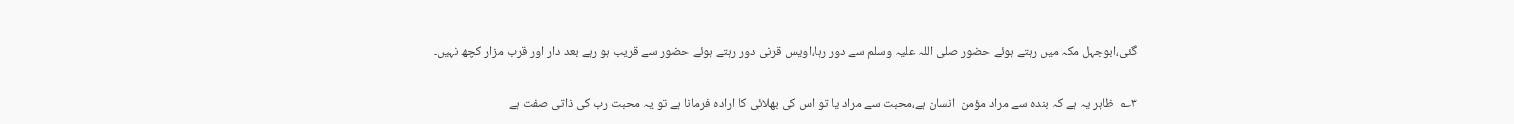گئی،ابوجہل مکہ میں رہتے ہوئے حضور صلی اللہ علیہ وسلم سے دور رہا،اویس قرنی دور رہتے ہوئے حضور سے قریب ہو رہے بعد دار اور قرب مزار کچھ نہیں۔

۳؎  ظاہر یہ ہے کہ بندہ سے مراد مؤمن  انسان ہے،محبت سے مراد یا تو اس کی بھلائی کا ارادہ فرمانا ہے تو یہ محبت رب کی ذاتی صفت ہے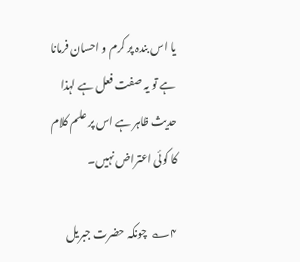یا اس بندہ پر کرم و احسان فرمانا ہے تو یہ صفت فعل ہے لہذا حدیث ظاہر ہے اس پر علم کلام کا کوئی اعتراض نہیں۔

۴؎  چونکہ حضرت جبریل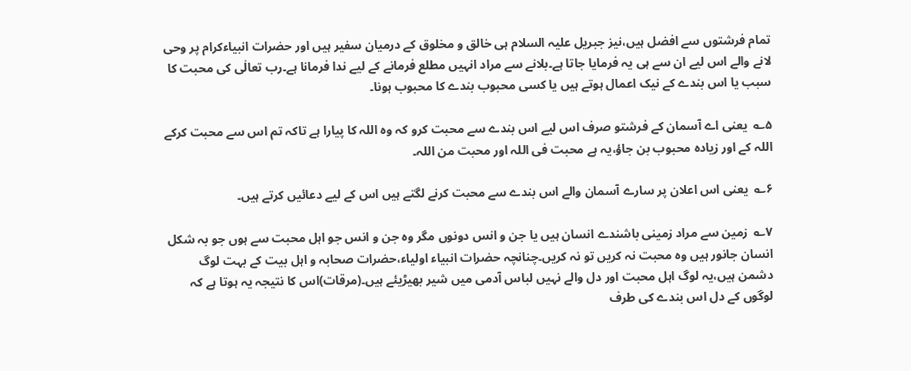تمام فرشتوں سے افضل ہیں،نیز جبریل علیہ السلام ہی خالق و مخلوق کے درمیان سفیر ہیں اور حضرات انبیاءکرام پر وحی لانے والے اس لیے ان سے ہی یہ فرمایا جاتا ہے۔بلانے سے مراد انہیں مطلع فرمانے کے لیے ندا فرمانا ہے۔رب تعالٰی کی محبت کا سبب یا اس بندے کے نیک اعمال ہوتے ہیں یا کسی محبوب بندے کا محبوب ہونا۔

۵؎  یعنی اے آسمان کے فرشتو صرف اس لیے اس بندے سے محبت کرو کہ وہ اللہ کا پیارا ہے تاکہ تم اس سے محبت کرکے اللہ کے اور زیادہ محبوب بن جاؤ،یہ ہے محبت فی اللہ اور محبت من اللہ۔

۶؎  یعنی اس اعلان پر سارے آسمان والے اس بندے سے محبت کرنے لگتے ہیں اس کے لیے دعائیں کرتے ہیں۔

۷؎  زمین سے مراد زمینی باشندے انسان ہیں یا جن و انس دونوں مگر وہ جن و انس جو اہل محبت سے ہوں جو بہ شکل انسان جانور ہیں وہ محبت نہ کریں تو نہ کریں۔چنانچہ حضرات انبیاء اولیاء،حضرات صحابہ و اہل بیت کے بہت لوگ دشمن ہیں،یہ لوگ اہل محبت اور دل والے نہیں لباس آدمی میں شیر بھیڑیئے ہیں۔(مرقات)اس کا نتیجہ یہ ہوتا ہے کہ لوگوں کے دل اس بندے کی طرف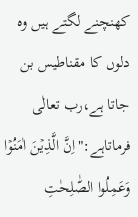کھنچنے لگتے ہیں وہ دلوں کا مقناطیس بن جاتا ہے،رب تعالٰی فرماتاہے:"اِنَّ الَّذِیۡنَ اٰمَنُوۡا وَعَمِلُوا الصّٰلِحٰتِ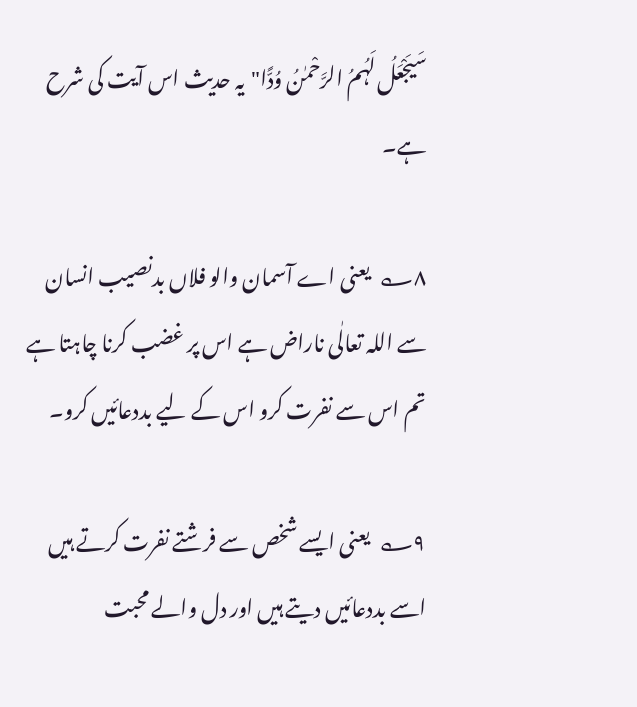سَیَجْعَلُ لَہُمُ الرَّحْمٰنُ وُدًّا"یہ حدیث اس آیت کی شرح ہے۔

۸؎  یعنی اے آسمان والو فلاں بدنصیب انسان سے اللہ تعالٰی ناراض ہے اس پر غضب کرنا چاہتا ہے تم اس سے نفرت کرو اس کے لیے بددعائیں کرو۔

۹؎  یعنی ایسے شخص سے فرشتے نفرت کرتے ہیں اسے بددعائیں دیتے ہیں اور دل والے محبت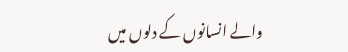والے انسانوں کے دلوں میں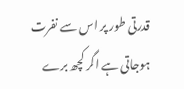قدرتی طور پر اس سے نفرت ہوجاتی ہے اگر کچھ برے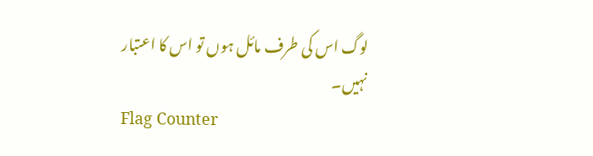لوگ اس کی طرف مائل ہوں تو اس کا اعتبار نہیں۔
Flag Counter